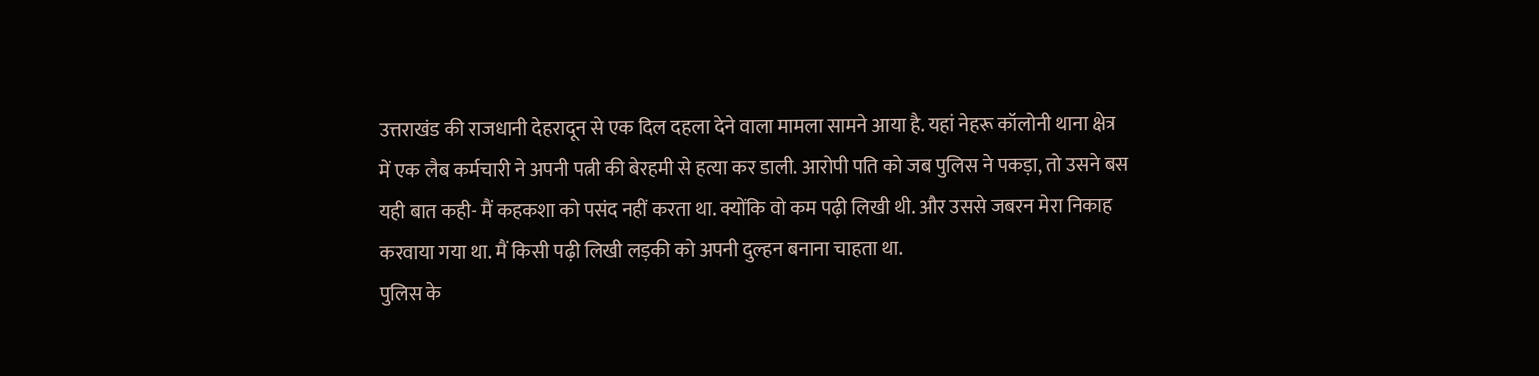उत्तराखंड की राजधानी देहरादून से एक दिल दहला देने वाला मामला सामने आया है. यहां नेहरू कॉलोनी थाना क्षेत्र में एक लैब कर्मचारी ने अपनी पत्नी की बेरहमी से हत्या कर डाली. आरोपी पति को जब पुलिस ने पकड़ा, तो उसने बस यही बात कही- मैं कहकशा को पसंद नहीं करता था. क्योंकि वो कम पढ़ी लिखी थी. और उससे जबरन मेरा निकाह करवाया गया था. मैं किसी पढ़ी लिखी लड़की को अपनी दुल्हन बनाना चाहता था.
पुलिस के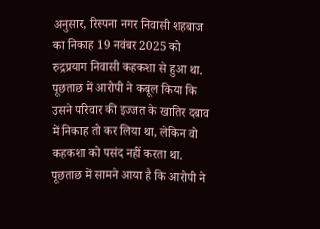अनुसार, रिस्पना नगर निवासी शहबाज का निकाह 19 नवंबर 2025 को रुद्रप्रयाग निवासी कहकशा से हुआ था. पूछताछ में आरोपी ने कबूल किया कि उसने परिवार की इज्जत के खातिर दबाव में निकाह तो कर लिया था, लेकिन वो कहकशा को पसंद नहीं करता था.
पूछताछ में सामने आया है कि आरोपी ने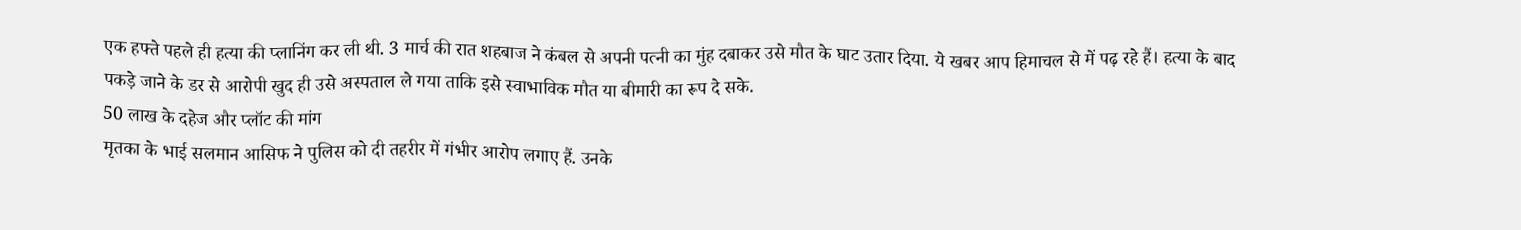एक हफ्ते पहले ही हत्या की प्लानिंग कर ली थी. 3 मार्च की रात शहबाज ने कंबल से अपनी पत्नी का मुंह दबाकर उसे मौत के घाट उतार दिया. ये खबर आप हिमाचल से में पढ़ रहे हैं। हत्या के बाद पकड़े जाने के डर से आरोपी खुद ही उसे अस्पताल ले गया ताकि इसे स्वाभाविक मौत या बीमारी का रूप दे सके.
50 लाख के दहेज और प्लॉट की मांग
मृतका के भाई सलमान आसिफ ने पुलिस को दी तहरीर में गंभीर आरोप लगाए हैं. उनके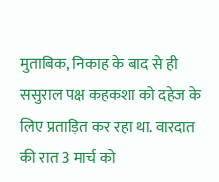मुताबिक, निकाह के बाद से ही ससुराल पक्ष कहकशा को दहेज के लिए प्रताड़ित कर रहा था. वारदात की रात 3 मार्च को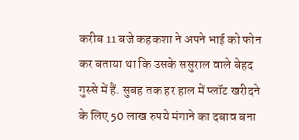करीब 11 बजे कहकशा ने अपने भाई को फोन कर बताया था कि उसके ससुराल वाले बेहद गुस्से में हैं. सुबह तक हर हाल में प्लॉट खरीदने के लिए 50 लाख रुपये मंगाने का दबाव बना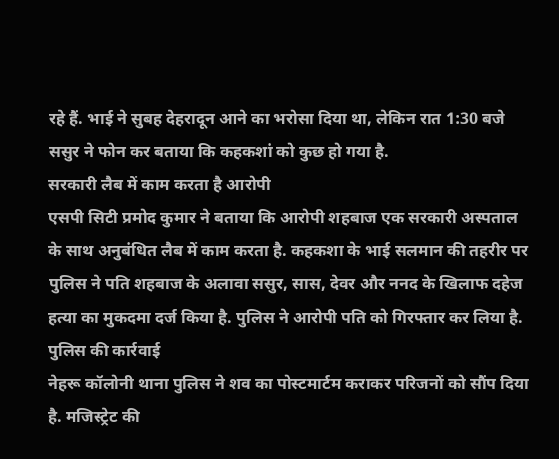रहे हैं. भाई ने सुबह देहरादून आने का भरोसा दिया था, लेकिन रात 1:30 बजे ससुर ने फोन कर बताया कि कहकशां को कुछ हो गया है.
सरकारी लैब में काम करता है आरोपी
एसपी सिटी प्रमोद कुमार ने बताया कि आरोपी शहबाज एक सरकारी अस्पताल के साथ अनुबंधित लैब में काम करता है. कहकशा के भाई सलमान की तहरीर पर पुलिस ने पति शहबाज के अलावा ससुर, सास, देवर और ननद के खिलाफ दहेज हत्या का मुकदमा दर्ज किया है. पुलिस ने आरोपी पति को गिरफ्तार कर लिया है.
पुलिस की कार्रवाई
नेहरू कॉलोनी थाना पुलिस ने शव का पोस्टमार्टम कराकर परिजनों को सौंप दिया है. मजिस्ट्रेट की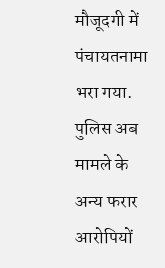मौजूदगी में पंचायतनामा भरा गया. पुलिस अब मामले के अन्य फरार आरोपियों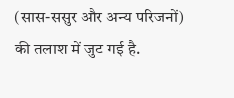(सास-ससुर और अन्य परिजनों) की तलाश में जुट गई है.